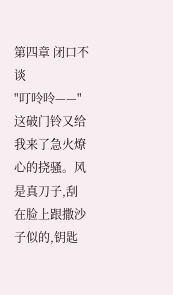第四章 闭口不谈
"叮呤呤——" 这破门铃又给我来了急火燎心的挠骚。风是真刀子,刮在脸上跟撒沙子似的,钥匙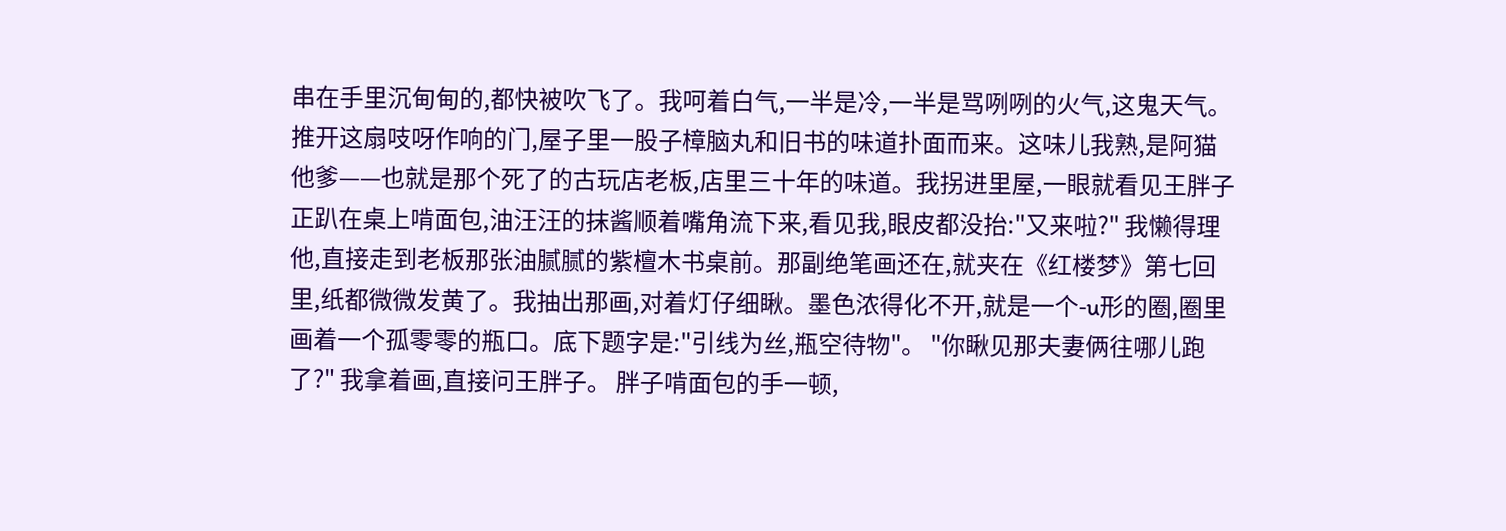串在手里沉甸甸的,都快被吹飞了。我呵着白气,一半是冷,一半是骂咧咧的火气,这鬼天气。 推开这扇吱呀作响的门,屋子里一股子樟脑丸和旧书的味道扑面而来。这味儿我熟,是阿猫他爹——也就是那个死了的古玩店老板,店里三十年的味道。我拐进里屋,一眼就看见王胖子正趴在桌上啃面包,油汪汪的抹酱顺着嘴角流下来,看见我,眼皮都没抬:"又来啦?" 我懒得理他,直接走到老板那张油腻腻的紫檀木书桌前。那副绝笔画还在,就夹在《红楼梦》第七回里,纸都微微发黄了。我抽出那画,对着灯仔细瞅。墨色浓得化不开,就是一个-u形的圈,圈里画着一个孤零零的瓶口。底下题字是:"引线为丝,瓶空待物"。 "你瞅见那夫妻俩往哪儿跑了?" 我拿着画,直接问王胖子。 胖子啃面包的手一顿,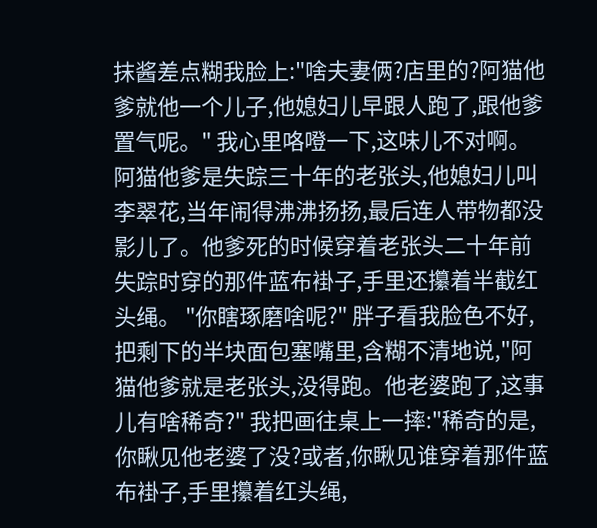抹酱差点糊我脸上:"啥夫妻俩?店里的?阿猫他爹就他一个儿子,他媳妇儿早跟人跑了,跟他爹置气呢。" 我心里咯噔一下,这味儿不对啊。阿猫他爹是失踪三十年的老张头,他媳妇儿叫李翠花,当年闹得沸沸扬扬,最后连人带物都没影儿了。他爹死的时候穿着老张头二十年前失踪时穿的那件蓝布褂子,手里还攥着半截红头绳。 "你瞎琢磨啥呢?" 胖子看我脸色不好,把剩下的半块面包塞嘴里,含糊不清地说,"阿猫他爹就是老张头,没得跑。他老婆跑了,这事儿有啥稀奇?" 我把画往桌上一摔:"稀奇的是,你瞅见他老婆了没?或者,你瞅见谁穿着那件蓝布褂子,手里攥着红头绳,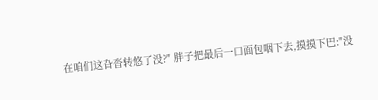在咱们这旮沓转悠了没?" 胖子把最后一口面包咽下去,摸摸下巴:"没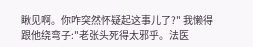瞅见啊。你咋突然怀疑起这事儿了?" 我懒得跟他绕弯子:"老张头死得太邪乎。法医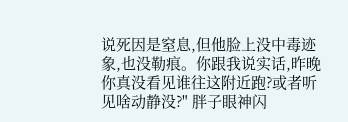说死因是窒息,但他脸上没中毒迹象,也没勒痕。你跟我说实话,昨晚你真没看见谁往这附近跑?或者听见啥动静没?" 胖子眼神闪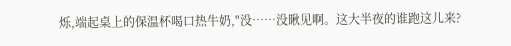烁,端起桌上的保温杯喝口热牛奶,"没……没瞅见啊。这大半夜的谁跑这儿来?